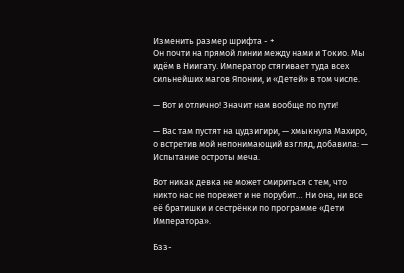Изменить размер шрифта - +
Он почти на прямой линии между нами и Токио. Мы идём в Ниигату. Император стягивает туда всех сильнейших магов Японии, и «Детей» в том числе.

— Вот и отлично! Значит нам вообще по пути!

— Вас там пустят на цудзигири, — хмыкнула Махиро, о встретив мой непонимающий взгляд, добавила: — Испытание остроты меча.

Вот никак девка не может смириться с тем, что никто нас не порежет и не порубит… Ни она, ни все её братишки и сестрёнки по программе «Дети Императора».

Бзз-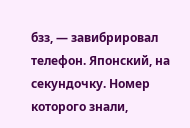бзз, — завибрировал телефон. Японский, на секундочку. Номер которого знали,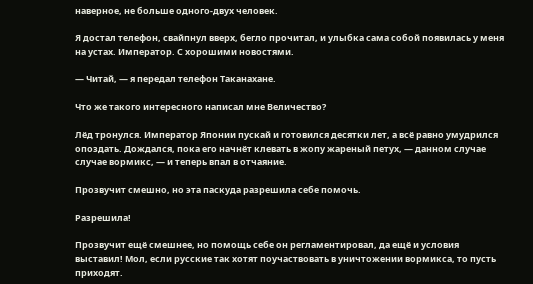наверное, не больше одного-двух человек.

Я достал телефон, свайпнул вверх, бегло прочитал, и улыбка сама собой появилась у меня на устах. Император. С хорошими новостями.

— Читай, — я передал телефон Таканахане.

Что же такого интересного написал мне Величество?

Лёд тронулся. Император Японии пускай и готовился десятки лет, а всё равно умудрился опоздать. Дождался, пока его начнёт клевать в жопу жареный петух, — данном случае случае вормикс, — и теперь впал в отчаяние.

Прозвучит смешно, но эта паскуда разрешила себе помочь.

Разрешила!

Прозвучит ещё смешнее, но помощь себе он регламентировал, да ещё и условия выставил! Мол, если русские так хотят поучаствовать в уничтожении вормикса, то пусть приходят.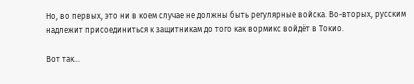Но, во первых, это ни в коем случае не должны быть регулярные войска. Во-вторых, русским надлежит присоединиться к защитникам до того как вормикс войдёт в Токио.

Вот так…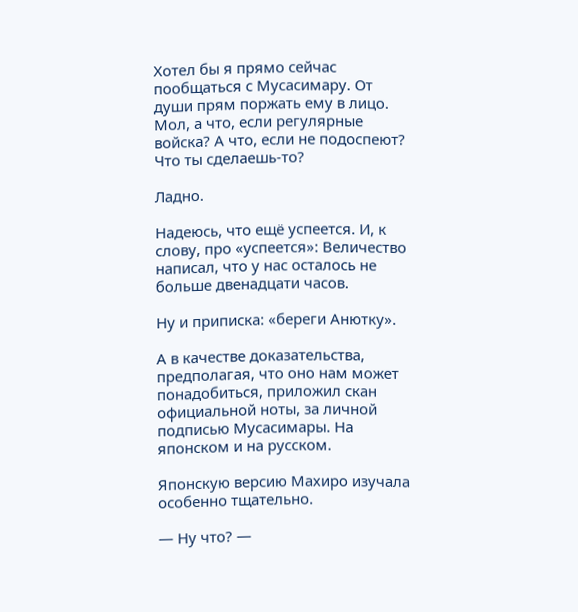Хотел бы я прямо сейчас пообщаться с Мусасимару. От души прям поржать ему в лицо. Мол, а что, если регулярные войска? А что, если не подоспеют? Что ты сделаешь-то?

Ладно.

Надеюсь, что ещё успеется. И, к слову, про «успеется»: Величество написал, что у нас осталось не больше двенадцати часов.

Ну и приписка: «береги Анютку».

А в качестве доказательства, предполагая, что оно нам может понадобиться, приложил скан официальной ноты, за личной подписью Мусасимары. На японском и на русском.

Японскую версию Махиро изучала особенно тщательно.

— Ну что? —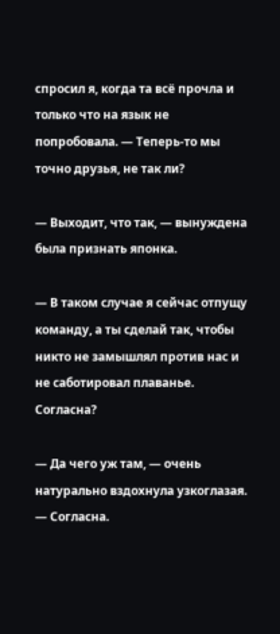спросил я, когда та всё прочла и только что на язык не попробовала. — Теперь-то мы точно друзья, не так ли?

— Выходит, что так, — вынуждена была признать японка.

— В таком случае я сейчас отпущу команду, а ты сделай так, чтобы никто не замышлял против нас и не саботировал плаванье. Согласна?

— Да чего уж там, — очень натурально вздохнула узкоглазая. — Согласна.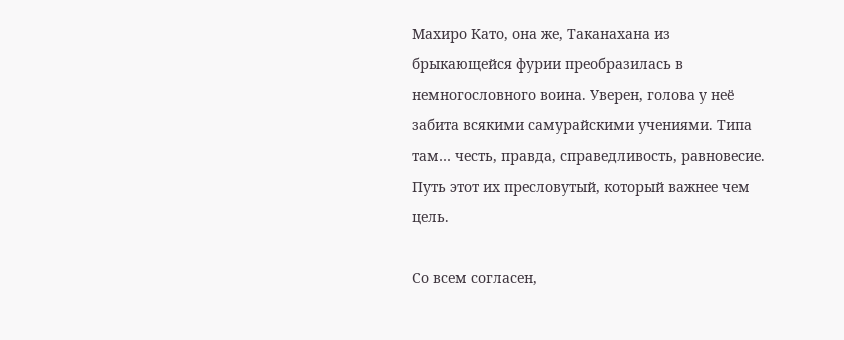Махиро Като, она же, Таканахана из брыкающейся фурии преобразилась в немногословного воина. Уверен, голова у неё забита всякими самурайскими учениями. Типа там… честь, правда, справедливость, равновесие. Путь этот их пресловутый, который важнее чем цель.

Со всем согласен,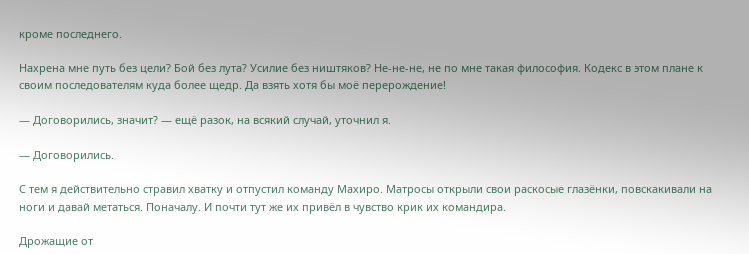кроме последнего.

Нахрена мне путь без цели? Бой без лута? Усилие без ништяков? Не-не-не, не по мне такая философия. Кодекс в этом плане к своим последователям куда более щедр. Да взять хотя бы моё перерождение!

— Договорились, значит? — ещё разок, на всякий случай, уточнил я.

— Договорились.

С тем я действительно стравил хватку и отпустил команду Махиро. Матросы открыли свои раскосые глазёнки, повскакивали на ноги и давай метаться. Поначалу. И почти тут же их привёл в чувство крик их командира.

Дрожащие от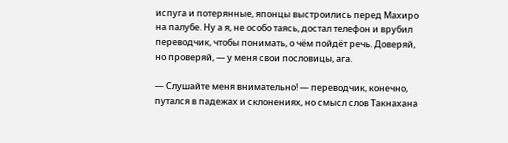испуга и потерянные, японцы выстроились перед Махиро на палубе. Ну а я, не особо таясь, достал телефон и врубил переводчик, чтобы понимать, о чём пойдёт речь. Доверяй, но проверяй, — у меня свои пословицы, ага.

— Слушайте меня внимательно! — переводчик, конечно, путался в падежах и склонениях, но смысл слов Такнахана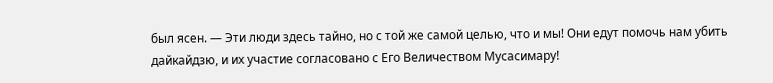был ясен. — Эти люди здесь тайно, но с той же самой целью, что и мы! Они едут помочь нам убить дайкайдзю, и их участие согласовано с Его Величеством Мусасимару!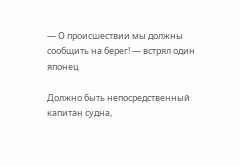— О происшествии мы должны сообщить на берег! — встрял один японец

Должно быть непосредственный капитан судна,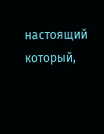настоящий который,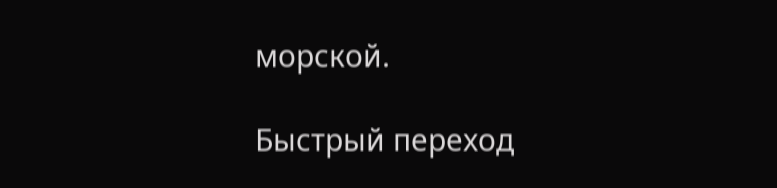морской.

Быстрый переход